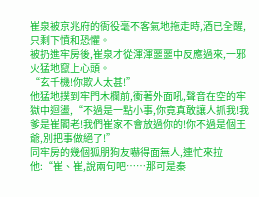崔泉被京兆府的衙役毫不客氣地拖走時,酒已全醒,只剩下憤和恐懼。
被扔進牢房後,崔泉才從渾渾噩噩中反應過來,一邪火猛地竄上心頭。
“玄千機!你欺人太甚!”
他猛地撲到牢門木欄前,衝著外面吼,聲音在空的牢獄中迴盪,“不過是一點小事,你竟真敢讓人抓我!我爹是崔閣老!我們崔家不會放過你的!你不過是個王爺,別把事做絕了!”
同牢房的幾個狐朋狗友嚇得面無人,連忙來拉他:“崔、崔,說兩句吧……那可是秦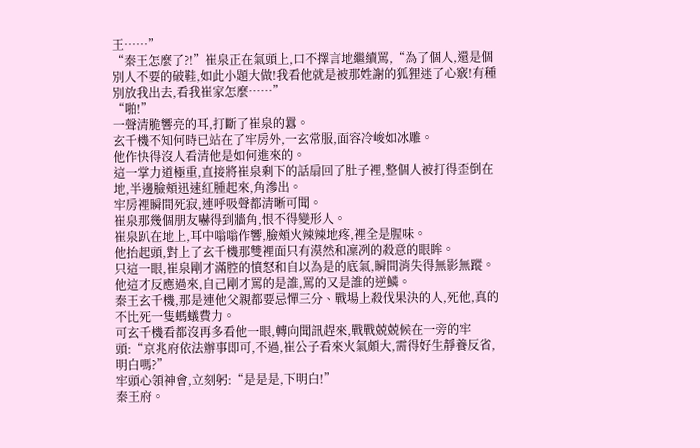王……”
“秦王怎麼了?!”崔泉正在氣頭上,口不擇言地繼續罵,“為了個人,還是個別人不要的破鞋,如此小題大做!我看他就是被那姓謝的狐狸迷了心竅!有種別放我出去,看我崔家怎麼……”
“啪!”
一聲清脆響亮的耳,打斷了崔泉的囂。
玄千機不知何時已站在了牢房外,一玄常服,面容冷峻如冰雕。
他作快得沒人看清他是如何進來的。
這一掌力道極重,直接將崔泉剩下的話扇回了肚子裡,整個人被打得歪倒在地,半邊臉頰迅速紅腫起來,角滲出。
牢房裡瞬間死寂,連呼吸聲都清晰可聞。
崔泉那幾個朋友嚇得到牆角,恨不得變形人。
崔泉趴在地上,耳中嗡嗡作響,臉頰火辣辣地疼,裡全是腥味。
他抬起頭,對上了玄千機那雙裡面只有漠然和凜冽的殺意的眼眸。
只這一眼,崔泉剛才滿腔的憤怒和自以為是的底氣,瞬間消失得無影無蹤。
他這才反應過來,自己剛才罵的是誰,罵的又是誰的逆鱗。
秦王玄千機,那是連他父親都要忌憚三分、戰場上殺伐果決的人,死他,真的不比死一隻螞蟻費力。
可玄千機看都沒再多看他一眼,轉向聞訊趕來,戰戰兢兢候在一旁的牢頭:“京兆府依法辦事即可,不過,崔公子看來火氣頗大,需得好生靜養反省,明白嗎?”
牢頭心領神會,立刻躬:“是是是,下明白!”
秦王府。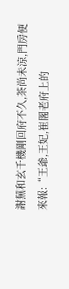謝蕪和玄千機剛回府不久,茶尚未涼,門房便來報:“王爺,王妃,崔閣老府上的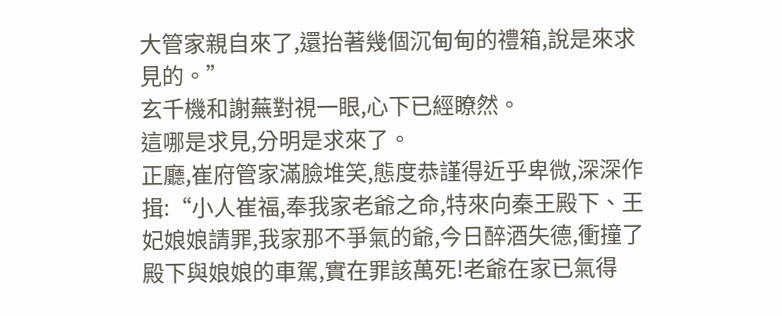大管家親自來了,還抬著幾個沉甸甸的禮箱,說是來求見的。”
玄千機和謝蕪對視一眼,心下已經瞭然。
這哪是求見,分明是求來了。
正廳,崔府管家滿臉堆笑,態度恭謹得近乎卑微,深深作揖:“小人崔福,奉我家老爺之命,特來向秦王殿下、王妃娘娘請罪,我家那不爭氣的爺,今日醉酒失德,衝撞了殿下與娘娘的車駕,實在罪該萬死!老爺在家已氣得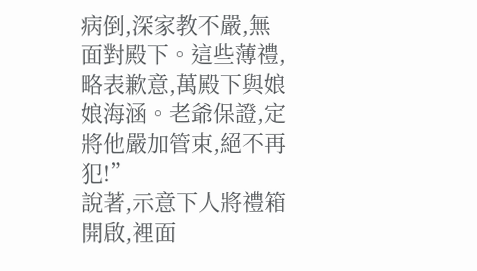病倒,深家教不嚴,無面對殿下。這些薄禮,略表歉意,萬殿下與娘娘海涵。老爺保證,定將他嚴加管束,絕不再犯!”
說著,示意下人將禮箱開啟,裡面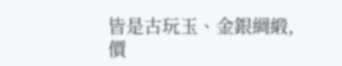皆是古玩玉、金銀綢緞,價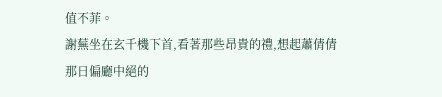值不菲。
謝蕪坐在玄千機下首,看著那些昂貴的禮,想起蕭倩倩那日偏廳中絕的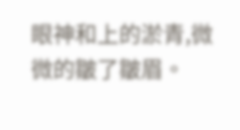眼神和上的淤青,微微的皺了皺眉。